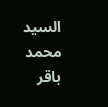السيد محمد باقر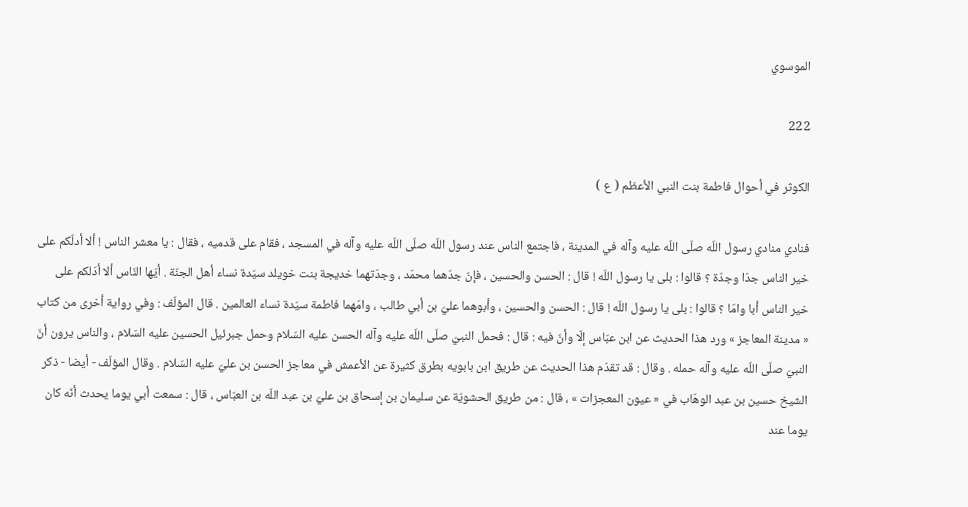الموسوي

222

الكوثر في أحوال فاطمة بنت النبي الأعظم ( ع )

فنادي منادي رسول اللّه صلّى اللّه عليه وآله في المدينة ، فاجتمع الناس عند رسول اللّه صلّى اللّه عليه وآله في المسجد ، فقام على قدميه ، فقال : يا معشر الناس ! ألا أدلّكم على خير الناس جدّا وجدّة ؟ قالوا : بلى يا رسول اللّه ! قال : الحسن والحسين ، فإنّ جدّهما محمّد ، وجدّتهما خديجة بنت خويلد سيّدة نساء أهل الجنّة . أيّها النّاس ألا أدّلكم على خير الناس أبا وامّا ؟ قالوا : بلى يا رسول اللّه ! قال : الحسن والحسين ، وأبوهما عليّ بن أبي طالب ، وامّهما فاطمة سيّدة نساء العالمين . قال المؤلّف : وفي رواية أخرى من كتاب « مدينة المعاجز » ورد هذا الحديث عن ابن عبّاس إلّا وأنّ فيه : قال : فحمل النبيّ صلّى اللّه عليه وآله الحسن عليه السّلام وحمل جبرئيل الحسين عليه السّلام ، والناس يرون أنّ النبيّ صلّى اللّه عليه وآله حمله . وقال : قد تقدّم هذا الحديث عن طريق ابن بابويه بطرق كثيرة عن الأعمش في معاجز الحسن بن عليّ عليه السّلام . وقال المؤلّف - أيضا - ذكر الشيخ حسين بن عبد الوهّاب في « عيون المعجزات » ، قال : من طريق الحشويّة عن سليمان بن إسحاق بن عليّ بن عبد اللّه بن العبّاس ، قال : سمعت أبي يوما يحدث أنّه كان يوما عند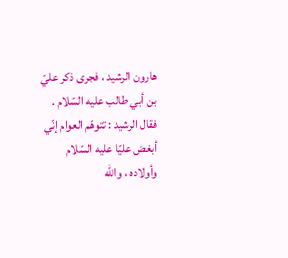هارون الرشيد ، فجرى ذكر عليّ بن أبي طالب عليه السّلام . فقال الرشيد : تتوهّم العوام إنّي أبغض عليّا عليه السّلام وأولاده ، واللّه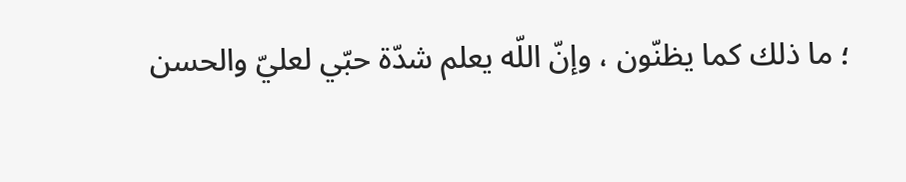؛ ما ذلك كما يظنّون ، وإنّ اللّه يعلم شدّة حبّي لعليّ والحسن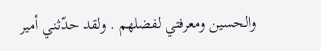والحسين ومعرفتي لفضلهم . ولقد حدّثني أمير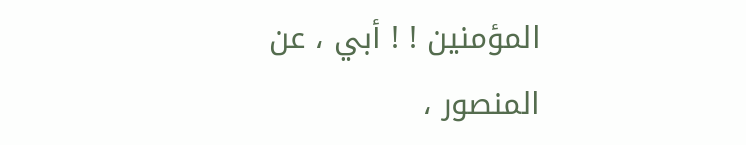المؤمنين ! ! أبي ، عن المنصور ،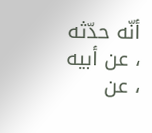أنّه حدّثه ، عن أبيه ، عن